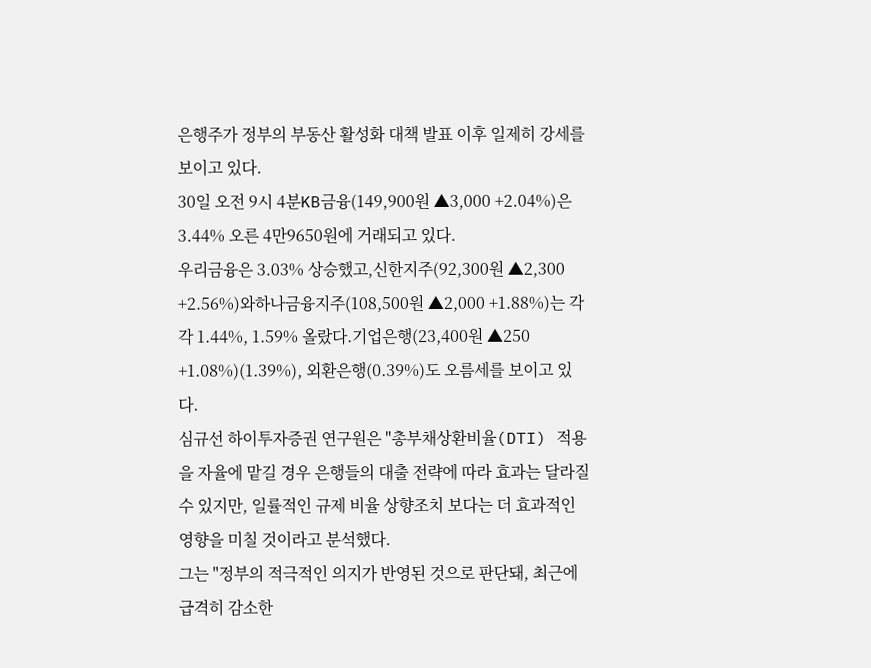은행주가 정부의 부동산 활성화 대책 발표 이후 일제히 강세를 보이고 있다.
30일 오전 9시 4분KB금융(149,900원 ▲3,000 +2.04%)은 3.44% 오른 4만9650원에 거래되고 있다.
우리금융은 3.03% 상승했고,신한지주(92,300원 ▲2,300 +2.56%)와하나금융지주(108,500원 ▲2,000 +1.88%)는 각각 1.44%, 1.59% 올랐다.기업은행(23,400원 ▲250 +1.08%)(1.39%), 외환은행(0.39%)도 오름세를 보이고 있다.
심규선 하이투자증권 연구원은 "총부채상환비율(DTI) 적용을 자율에 맡길 경우 은행들의 대출 전략에 따라 효과는 달라질 수 있지만, 일률적인 규제 비율 상향조치 보다는 더 효과적인 영향을 미칠 것이라고 분석했다.
그는 "정부의 적극적인 의지가 반영된 것으로 판단돼, 최근에 급격히 감소한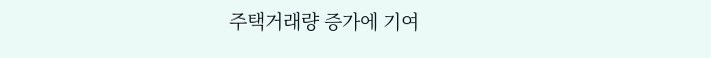주택거래량 증가에 기여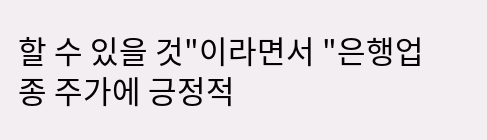할 수 있을 것"이라면서 "은행업종 주가에 긍정적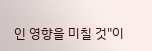인 영향을 미칠 것"이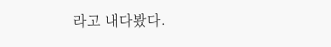라고 내다봤다.